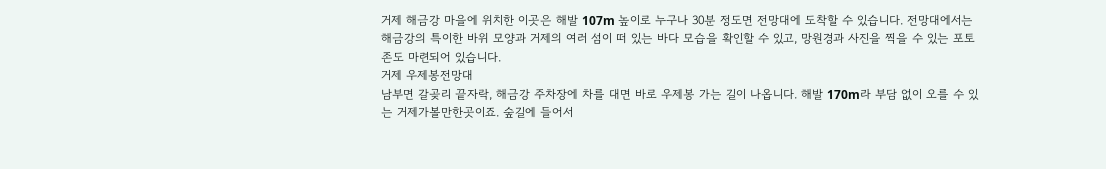거제 해금강 마을에 위치한 이곳은 해발 107m 높이로 누구나 30분 정도면 전망대에 도착할 수 있습니다. 전망대에서는 해금강의 특이한 바위 모양과 거제의 여러 섬이 떠 있는 바다 모습을 확인할 수 있고, 망원경과 사진을 찍을 수 있는 포토존도 마련되어 있습니다.
거제 우제봉전망대
남부면 갈곶리 끝자락, 해금강 주차장에 차를 대면 바로 우제봉 가는 길이 나옵니다. 해발 170m라 부담 없이 오를 수 있는 거제가볼만한곳이죠. 숲길에 들어서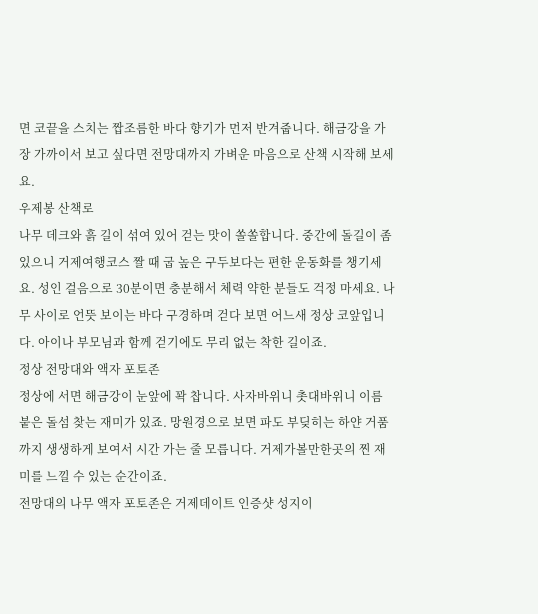면 코끝을 스치는 짭조름한 바다 향기가 먼저 반겨줍니다. 해금강을 가장 가까이서 보고 싶다면 전망대까지 가벼운 마음으로 산책 시작해 보세요.
우제봉 산책로
나무 데크와 흙 길이 섞여 있어 걷는 맛이 쏠쏠합니다. 중간에 돌길이 좀 있으니 거제여행코스 짤 때 굽 높은 구두보다는 편한 운동화를 챙기세요. 성인 걸음으로 30분이면 충분해서 체력 약한 분들도 걱정 마세요. 나무 사이로 언뜻 보이는 바다 구경하며 걷다 보면 어느새 정상 코앞입니다. 아이나 부모님과 함께 걷기에도 무리 없는 착한 길이죠.
정상 전망대와 액자 포토존
정상에 서면 해금강이 눈앞에 꽉 찹니다. 사자바위니 촛대바위니 이름 붙은 돌섬 찾는 재미가 있죠. 망원경으로 보면 파도 부딪히는 하얀 거품까지 생생하게 보여서 시간 가는 줄 모릅니다. 거제가볼만한곳의 찐 재미를 느낄 수 있는 순간이죠.
전망대의 나무 액자 포토존은 거제데이트 인증샷 성지이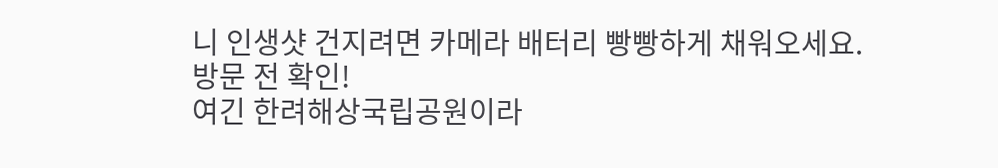니 인생샷 건지려면 카메라 배터리 빵빵하게 채워오세요.
방문 전 확인!
여긴 한려해상국립공원이라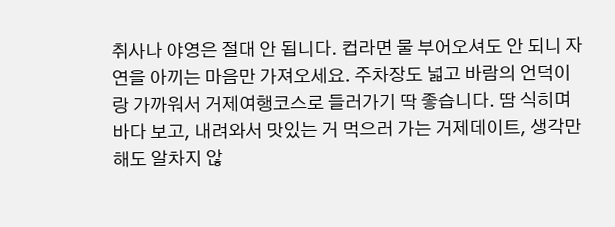취사나 야영은 절대 안 됩니다. 컵라면 물 부어오셔도 안 되니 자연을 아끼는 마음만 가져오세요. 주차장도 넓고 바람의 언덕이랑 가까워서 거제여행코스로 들러가기 딱 좋습니다. 땀 식히며 바다 보고, 내려와서 맛있는 거 먹으러 가는 거제데이트, 생각만 해도 알차지 않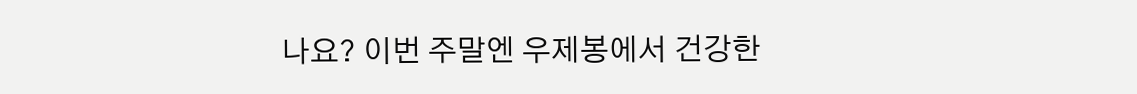나요? 이번 주말엔 우제봉에서 건강한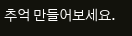추억 만들어보세요.